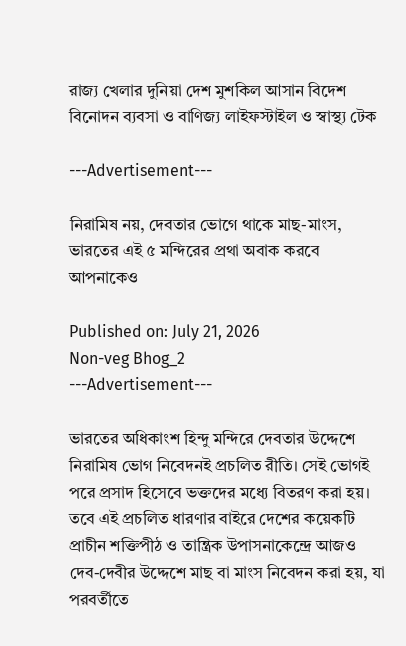রাজ্য খেলার দুনিয়া দেশ মুশকিল আসান বিদেশ বিনোদন ব্যবসা ও বাণিজ্য লাইফস্টাইল ও স্বাস্থ্য টেক

---Advertisement---

নিরামিষ নয়, দেবতার ভোগে থাকে মাছ-মাংস, ভারতের এই ৫ মন্দিরের প্রথা অবাক করবে আপনাকেও

Published on: July 21, 2026
Non-veg Bhog_2
---Advertisement---

ভারতের অধিকাংশ হিন্দু মন্দিরে দেবতার উদ্দেশে নিরামিষ ভোগ নিবেদনই প্রচলিত রীতি। সেই ভোগই পরে প্রসাদ হিসেবে ভক্তদের মধ্যে বিতরণ করা হয়। তবে এই প্রচলিত ধারণার বাইরে দেশের কয়েকটি প্রাচীন শক্তিপীঠ ও তান্ত্রিক উপাসনাকেন্দ্রে আজও দেব-দেবীর উদ্দেশে মাছ বা মাংস নিবেদন করা হয়, যা পরবর্তীতে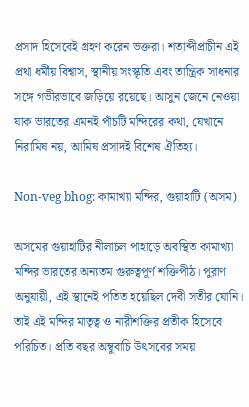প্রসাদ হিসেবেই গ্রহণ করেন ভক্তরা। শতাব্দীপ্রাচীন এই প্রথা ধর্মীয় বিশ্বাস, স্থানীয় সংস্কৃতি এবং তান্ত্রিক সাধনার সঙ্গে গভীরভাবে জড়িয়ে রয়েছে। আসুন জেনে নেওয়া যাক ভারতের এমনই পাঁচটি মন্দিরের কথা, যেখানে নিরামিষ নয়, আমিষ প্রসাদই বিশেষ ঐতিহ্য।

Non-veg bhog: কামাখ্যা মন্দির, গুয়াহাটি (অসম)

অসমের গুয়াহাটির নীলাচল পাহাড়ে অবস্থিত কামাখ্যা মন্দির ভারতের অন্যতম গুরুত্বপূর্ণ শক্তিপীঠ। পুরাণ অনুযায়ী, এই স্থানেই পতিত হয়েছিল দেবী সতীর যোনি। তাই এই মন্দির মাতৃত্ব ও নারীশক্তির প্রতীক হিসেবে পরিচিত। প্রতি বছর অম্বুবাচি উৎসবের সময়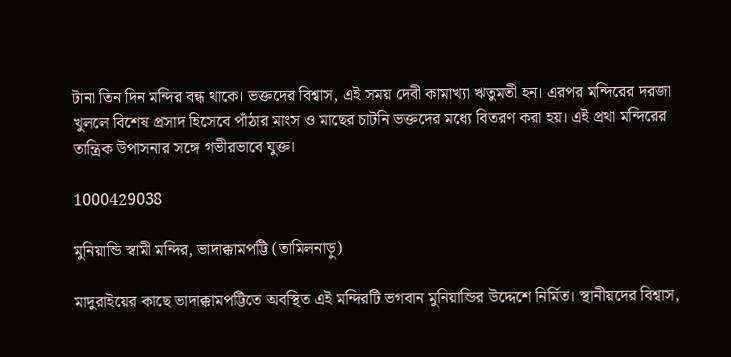টানা তিন দিন মন্দির বন্ধ থাকে। ভক্তদের বিশ্বাস, এই সময় দেবী কামাখ্যা ঋতুমতী হন। এরপর মন্দিরের দরজা খুললে বিশেষ প্রসাদ হিসেবে পাঁঠার মাংস ও মাছের চাটনি ভক্তদের মধ্যে বিতরণ করা হয়। এই প্রথা মন্দিরের তান্ত্রিক উপাসনার সঙ্গে গভীরভাবে যুক্ত।

1000429038

মুনিয়ান্ডি স্বামী মন্দির, ভাদাক্কামপট্টি (তামিলনাড়ু)

মাদুরাইয়ের কাছে ভাদাক্কামপট্টিতে অবস্থিত এই মন্দিরটি ভগবান মুনিয়ান্ডির উদ্দেশে নির্মিত। স্থানীয়দের বিশ্বাস,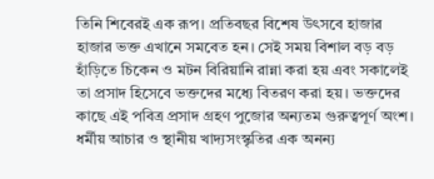তিনি শিবেরই এক রূপ। প্রতিবছর বিশেষ উৎসবে হাজার হাজার ভক্ত এখানে সমবেত হন। সেই সময় বিশাল বড় বড় হাঁড়িতে চিকেন ও মটন বিরিয়ানি রান্না করা হয় এবং সকালেই তা প্রসাদ হিসেবে ভক্তদের মধ্যে বিতরণ করা হয়। ভক্তদের কাছে এই পবিত্র প্রসাদ গ্রহণ পুজোর অন্যতম গুরুত্বপূর্ণ অংশ। ধর্মীয় আচার ও স্থানীয় খাদ্যসংস্কৃতির এক অনন্য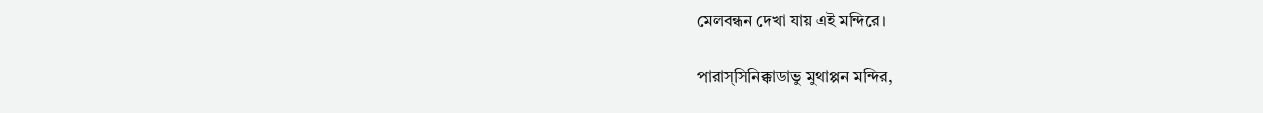মেলবন্ধন দেখা যায় এই মন্দিরে।

পারাস্সিনিক্কাডাভু মুথাপ্পন মন্দির,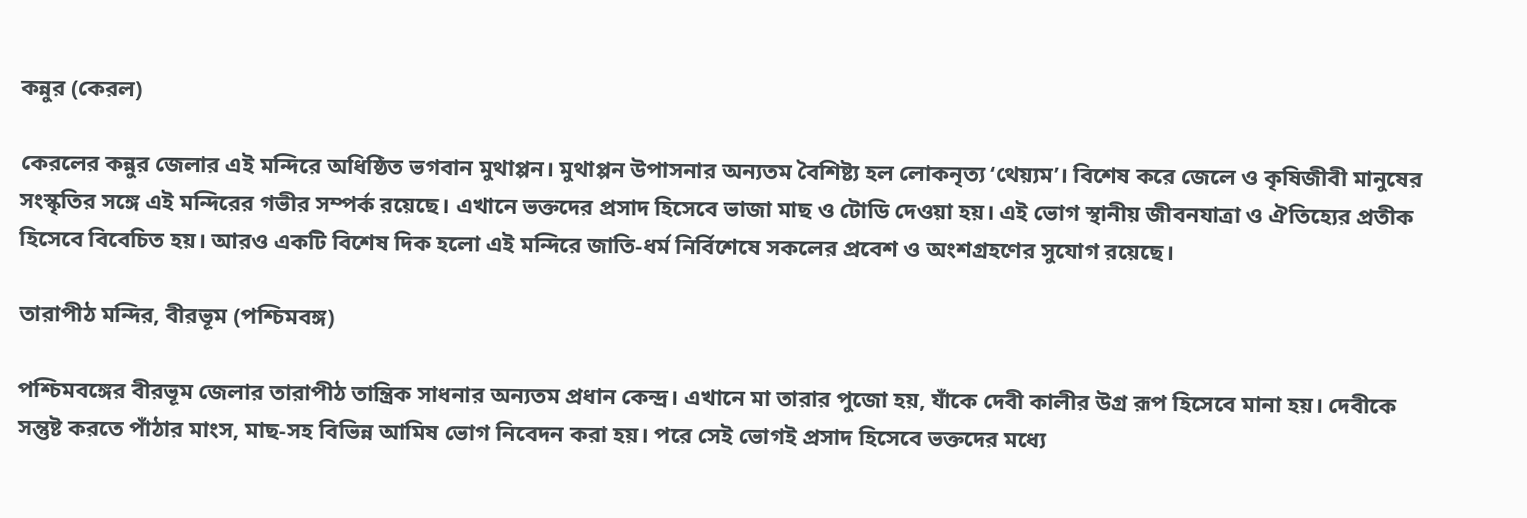কন্নুর (কেরল)

কেরলের কন্নুর জেলার এই মন্দিরে অধিষ্ঠিত ভগবান মুথাপ্পন। মুথাপ্পন উপাসনার অন্যতম বৈশিষ্ট্য হল লোকনৃত্য ‘থেয়্যম’। বিশেষ করে জেলে ও কৃষিজীবী মানুষের সংস্কৃতির সঙ্গে এই মন্দিরের গভীর সম্পর্ক রয়েছে। এখানে ভক্তদের প্রসাদ হিসেবে ভাজা মাছ ও টোডি দেওয়া হয়। এই ভোগ স্থানীয় জীবনযাত্রা ও ঐতিহ্যের প্রতীক হিসেবে বিবেচিত হয়। আরও একটি বিশেষ দিক হলো এই মন্দিরে জাতি-ধর্ম নির্বিশেষে সকলের প্রবেশ ও অংশগ্রহণের সুযোগ রয়েছে।

তারাপীঠ মন্দির, বীরভূম (পশ্চিমবঙ্গ)

পশ্চিমবঙ্গের বীরভূম জেলার তারাপীঠ তান্ত্রিক সাধনার অন্যতম প্রধান কেন্দ্র। এখানে মা তারার পুজো হয়, যাঁকে দেবী কালীর উগ্র রূপ হিসেবে মানা হয়। দেবীকে সন্তুষ্ট করতে পাঁঠার মাংস, মাছ-সহ বিভিন্ন আমিষ ভোগ নিবেদন করা হয়। পরে সেই ভোগই প্রসাদ হিসেবে ভক্তদের মধ্যে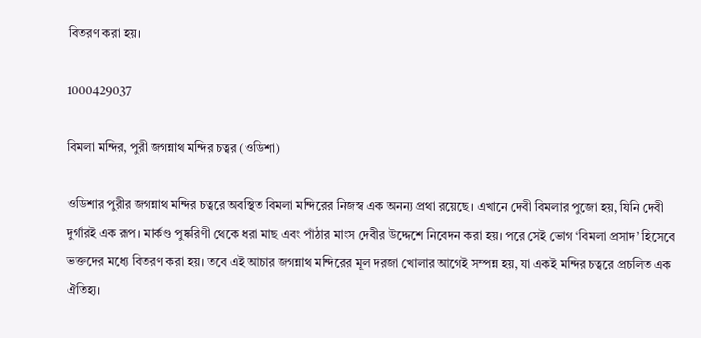বিতরণ করা হয়।

1000429037

বিমলা মন্দির, পুরী জগন্নাথ মন্দির চত্বর (ওডিশা)

ওডিশার পুরীর জগন্নাথ মন্দির চত্বরে অবস্থিত বিমলা মন্দিরের নিজস্ব এক অনন্য প্রথা রয়েছে। এখানে দেবী বিমলার পুজো হয়, যিনি দেবী দুর্গারই এক রূপ। মার্কণ্ড পুষ্করিণী থেকে ধরা মাছ এবং পাঁঠার মাংস দেবীর উদ্দেশে নিবেদন করা হয়। পরে সেই ভোগ ‘বিমলা প্রসাদ’ হিসেবে ভক্তদের মধ্যে বিতরণ করা হয়। তবে এই আচার জগন্নাথ মন্দিরের মূল দরজা খোলার আগেই সম্পন্ন হয়, যা একই মন্দির চত্বরে প্রচলিত এক ঐতিহ্য।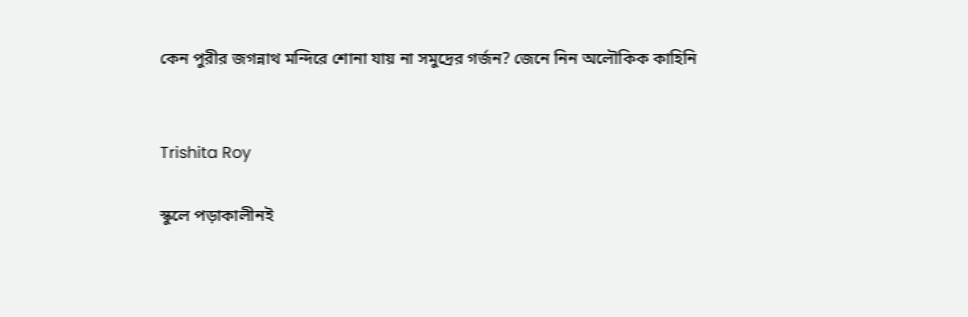কেন পুরীর জগন্নাথ মন্দিরে শোনা যায় না সমুদ্রের গর্জন? জেনে নিন অলৌকিক কাহিনি


Trishita Roy

স্কুলে পড়াকালীনই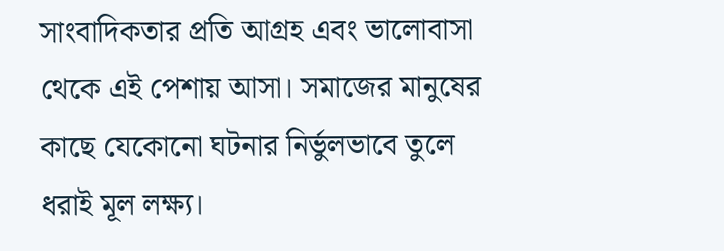সাংবাদিকতার প্রতি আগ্রহ এবং ভালোবাসা থেকে এই পেশায় আসা। সমাজের মানুষের কাছে যেকোনো ঘটনার নির্ভুলভাবে তুলে ধরাই মূল লক্ষ্য।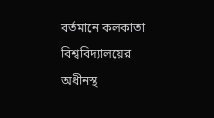বর্তমানে কলকাতা বিশ্ববিদ্যালয়ের অধীনস্থ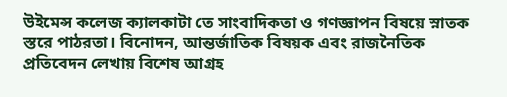উইমেন্স কলেজ ক্যালকাটা তে সাংবাদিকতা ও গণজ্ঞাপন বিষয়ে স্নাতক স্তরে পাঠরতা। বিনোদন, আন্তর্জাতিক বিষয়ক এবং রাজনৈতিক প্রতিবেদন লেখায় বিশেষ আগ্রহ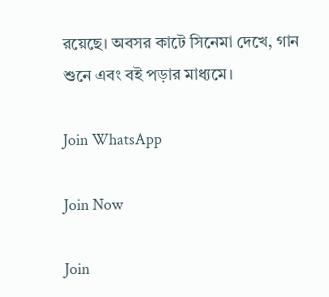রয়েছে। অবসর কাটে সিনেমা দেখে, গান শুনে এবং বই পড়ার মাধ্যমে।

Join WhatsApp

Join Now

Join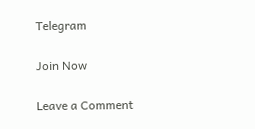Telegram

Join Now

Leave a Comment